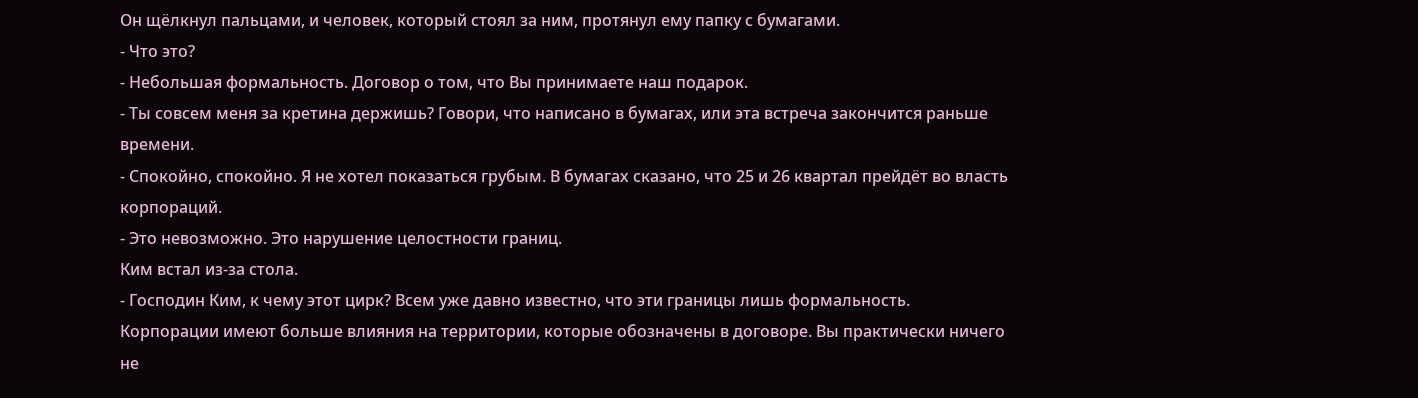Он щёлкнул пальцами, и человек, который стоял за ним, протянул ему папку с бумагами.
- Что это?
- Небольшая формальность. Договор о том, что Вы принимаете наш подарок.
- Ты совсем меня за кретина держишь? Говори, что написано в бумагах, или эта встреча закончится раньше времени.
- Спокойно, спокойно. Я не хотел показаться грубым. В бумагах сказано, что 25 и 26 квартал прейдёт во власть корпораций.
- Это невозможно. Это нарушение целостности границ.
Ким встал из-за стола.
- Господин Ким, к чему этот цирк? Всем уже давно известно, что эти границы лишь формальность. Корпорации имеют больше влияния на территории, которые обозначены в договоре. Вы практически ничего не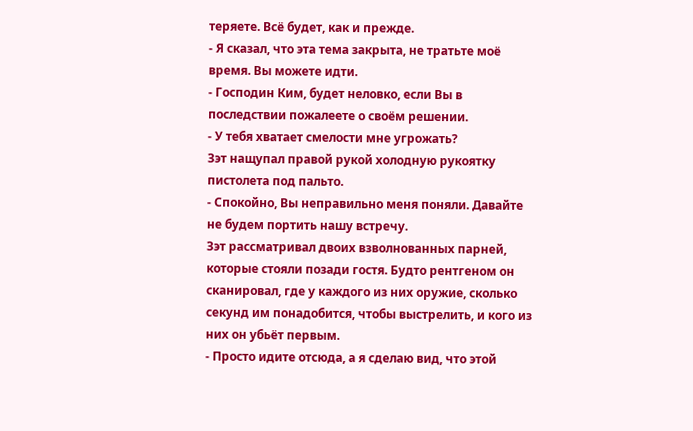теряете. Всё будет, как и прежде.
- Я сказал, что эта тема закрыта, не тратьте моё время. Вы можете идти.
- Господин Ким, будет неловко, если Вы в последствии пожалеете о своём решении.
- У тебя хватает смелости мне угрожать?
Зэт нащупал правой рукой холодную рукоятку пистолета под пальто.
- Спокойно, Вы неправильно меня поняли. Давайте не будем портить нашу встречу.
Зэт рассматривал двоих взволнованных парней, которые стояли позади гостя. Будто рентгеном он сканировал, где у каждого из них оружие, сколько секунд им понадобится, чтобы выстрелить, и кого из них он убьёт первым.
- Просто идите отсюда, а я сделаю вид, что этой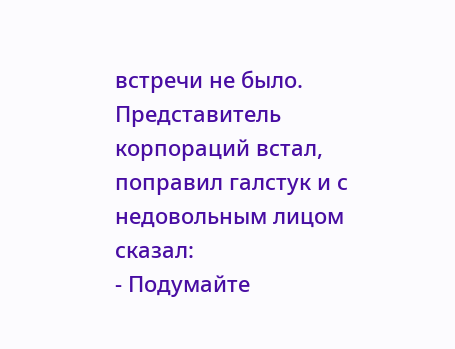встречи не было.
Представитель корпораций встал, поправил галстук и с недовольным лицом сказал:
- Подумайте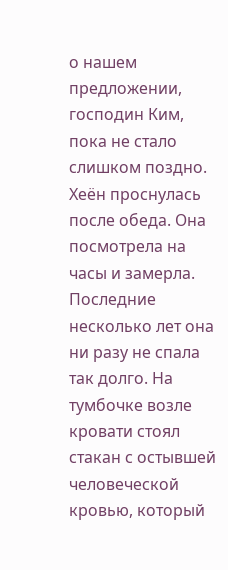о нашем предложении, господин Ким, пока не стало слишком поздно.
Хеён проснулась после обеда. Она посмотрела на часы и замерла. Последние несколько лет она ни разу не спала так долго. На тумбочке возле кровати стоял стакан с остывшей человеческой кровью, который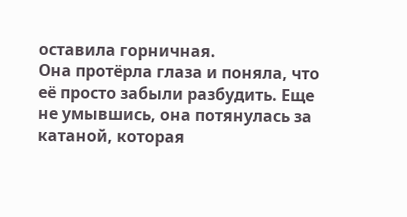оставила горничная.
Она протёрла глаза и поняла, что её просто забыли разбудить. Еще не умывшись, она потянулась за катаной, которая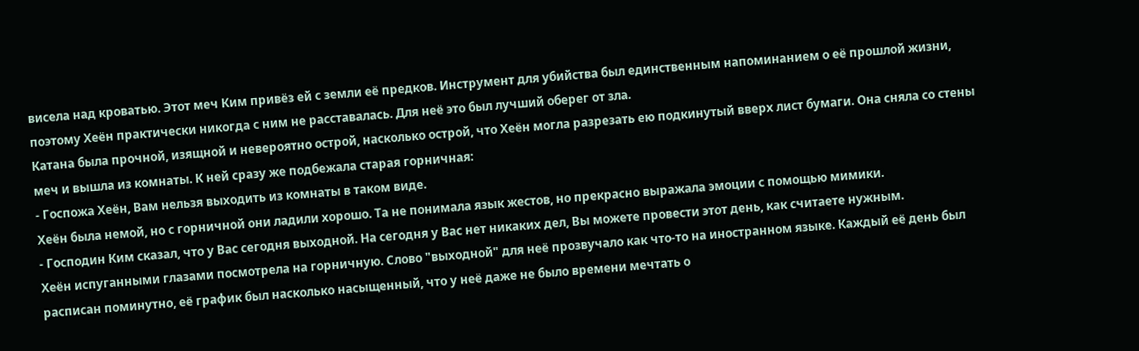висела над кроватью. Этот меч Ким привёз ей с земли её предков. Инструмент для убийства был единственным напоминанием о её прошлой жизни, поэтому Хеён практически никогда с ним не расставалась. Для неё это был лучший оберег от зла.
Катана была прочной, изящной и невероятно острой, насколько острой, что Хеён могла разрезать ею подкинутый вверх лист бумаги. Она сняла со стены меч и вышла из комнаты. К ней сразу же подбежала старая горничная:
- Госпожа Хеён, Вам нельзя выходить из комнаты в таком виде.
Хеён была немой, но с горничной они ладили хорошо. Та не понимала язык жестов, но прекрасно выражала эмоции с помощью мимики.
- Господин Ким сказал, что у Вас сегодня выходной. На сегодня у Вас нет никаких дел, Вы можете провести этот день, как считаете нужным.
Хеён испуганными глазами посмотрела на горничную. Слово "выходной" для неё прозвучало как что-то на иностранном языке. Каждый её день был расписан поминутно, её график был насколько насыщенный, что у неё даже не было времени мечтать о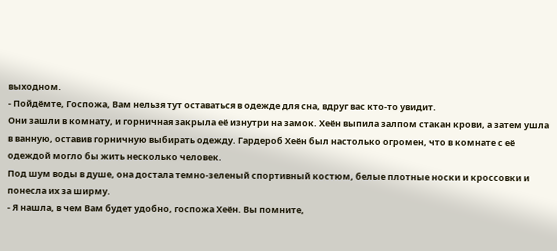выходном.
- Пойдёмте, Госпожа, Вам нельзя тут оставаться в одежде для сна, вдруг вас кто-то увидит.
Они зашли в комнату, и горничная закрыла её изнутри на замок. Хеён выпила залпом стакан крови, а затем ушла в ванную, оставив горничную выбирать одежду. Гардероб Хеён был настолько огромен, что в комнате с её одеждой могло бы жить несколько человек.
Под шум воды в душе, она достала темно-зеленый спортивный костюм, белые плотные носки и кроссовки и понесла их за ширму.
- Я нашла, в чем Вам будет удобно, госпожа Хеён. Вы помните,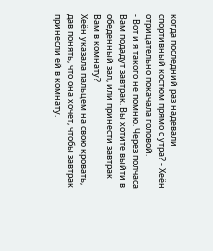когда последний раз надевали спортивный костюм прямо с утра? - Хеён отрицательно покачала головой.
- Вот и я такого не помню. Через полчаса Вам подадут завтрак. Вы хотите выйти в обеденный зал, или принести завтрак Вам в комнату?
Хеён указала пальцем на свою кровать, дав понять, что она хочет, чтобы завтрак принесли ей в комнату.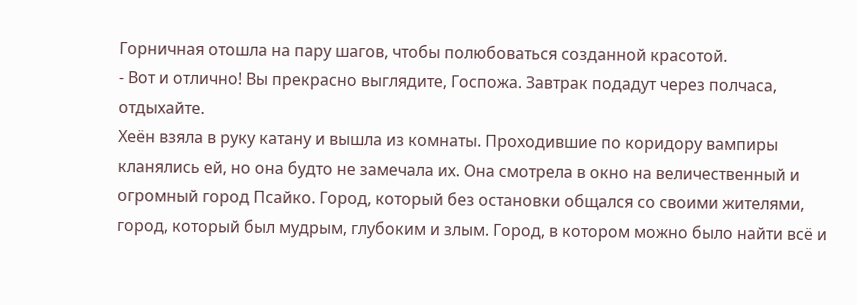Горничная отошла на пару шагов, чтобы полюбоваться созданной красотой.
- Вот и отлично! Вы прекрасно выглядите, Госпожа. Завтрак подадут через полчаса, отдыхайте.
Хеён взяла в руку катану и вышла из комнаты. Проходившие по коридору вампиры кланялись ей, но она будто не замечала их. Она смотрела в окно на величественный и огромный город Псайко. Город, который без остановки общался со своими жителями, город, который был мудрым, глубоким и злым. Город, в котором можно было найти всё и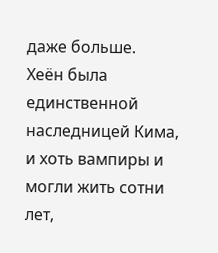даже больше.
Хеён была единственной наследницей Кима, и хоть вампиры и могли жить сотни лет,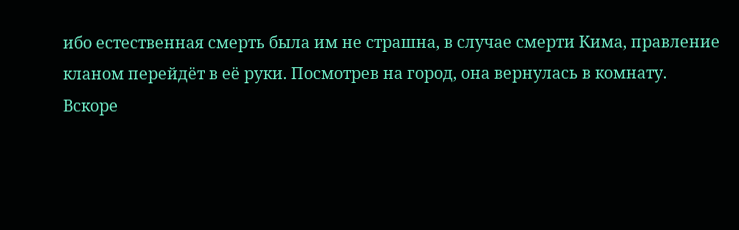ибо естественная смерть была им не страшна, в случае смерти Кима, правление кланом перейдёт в её руки. Посмотрев на город, она вернулась в комнату.
Вскоре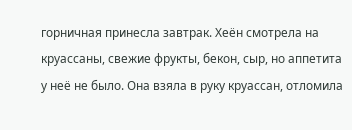горничная принесла завтрак. Хеён смотрела на круассаны, свежие фрукты, бекон, сыр, но аппетита у неё не было. Она взяла в руку круассан, отломила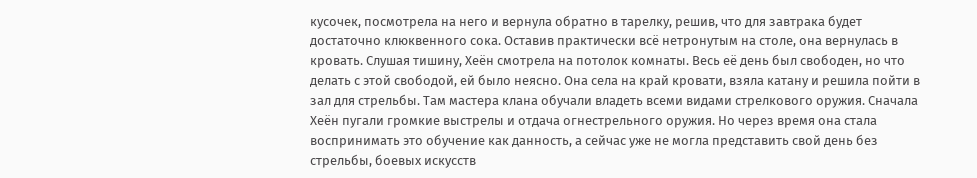кусочек, посмотрела на него и вернула обратно в тарелку, решив, что для завтрака будет достаточно клюквенного сока. Оставив практически всё нетронутым на столе, она вернулась в кровать. Слушая тишину, Хеён смотрела на потолок комнаты. Весь её день был свободен, но что делать с этой свободой, ей было неясно. Она села на край кровати, взяла катану и решила пойти в зал для стрельбы. Там мастера клана обучали владеть всеми видами стрелкового оружия. Сначала Хеён пугали громкие выстрелы и отдача огнестрельного оружия. Но через время она стала воспринимать это обучение как данность, а сейчас уже не могла представить свой день без стрельбы, боевых искусств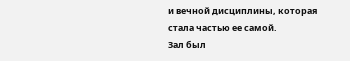и вечной дисциплины, которая стала частью ее самой.
Зал был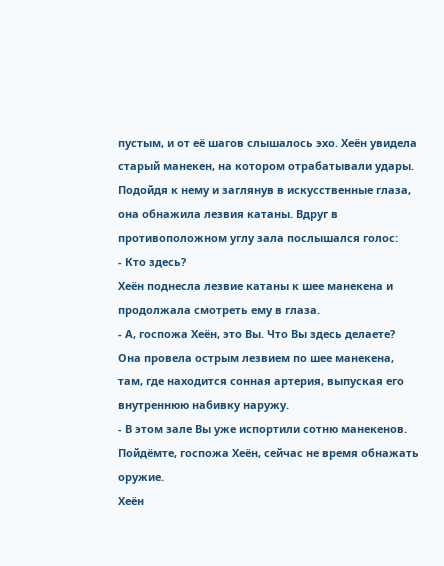пустым, и от её шагов слышалось эхо. Хеён увидела старый манекен, на котором отрабатывали удары. Подойдя к нему и заглянув в искусственные глаза, она обнажила лезвия катаны. Вдруг в противоположном углу зала послышался голос:
- Кто здесь?
Хеён поднесла лезвие катаны к шее манекена и продолжала смотреть ему в глаза.
- А, госпожа Хеён, это Вы. Что Вы здесь делаете?
Она провела острым лезвием по шее манекена, там, где находится сонная артерия, выпуская его внутреннюю набивку наружу.
- В этом зале Вы уже испортили сотню манекенов. Пойдёмте, госпожа Хеён, сейчас не время обнажать оружие.
Хеён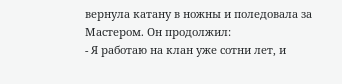вернула катану в ножны и поледовала за Мастером. Он продолжил:
- Я работаю на клан уже сотни лет, и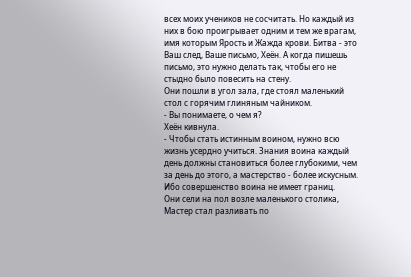всех моих учеников не сосчитать. Но каждый из них в бою проигрывает одним и тем же врагам, имя которым Ярость и Жажда крови. Битва - это Ваш след, Ваше письмо, Хеён. А когда пишешь письмо, это нужно делать так, чтобы его не стыдно было повесить на стену.
Они пошли в угол зала, где стоял маленький стол с горячим глиняным чайником.
- Вы понимаете, о чем я?
Хеён кивнула.
- Чтобы стать истинным воином, нужно всю жизнь усердно учиться. Знания воина каждый день должны становиться более глубокими, чем за день до этого, а мастерство - более искусным. Ибо совершенство воина не имеет границ.
Они сели на пол возле маленького столика, Мастер стал разливать по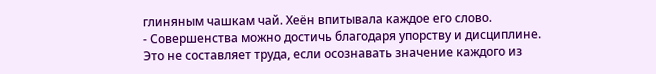глиняным чашкам чай. Хеён впитывала каждое его слово.
- Совершенства можно достичь благодаря упорству и дисциплине. Это не составляет труда, если осознавать значение каждого из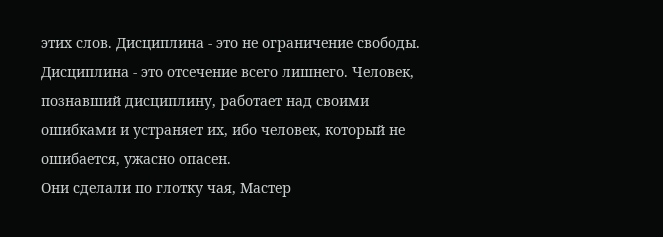этих слов. Дисциплина - это не ограничение свободы. Дисциплина - это отсечение всего лишнего. Человек, познавший дисциплину, работает над своими ошибками и устраняет их, ибо человек, который не ошибается, ужасно опасен.
Они сделали по глотку чая, Мастер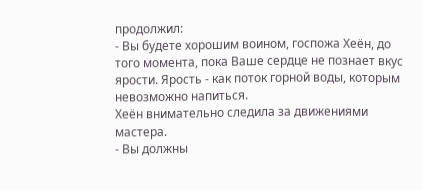продолжил:
- Вы будете хорошим воином, госпожа Хеён, до того момента, пока Ваше сердце не познает вкус ярости. Ярость - как поток горной воды, которым невозможно напиться.
Хеён внимательно следила за движениями мастера.
- Вы должны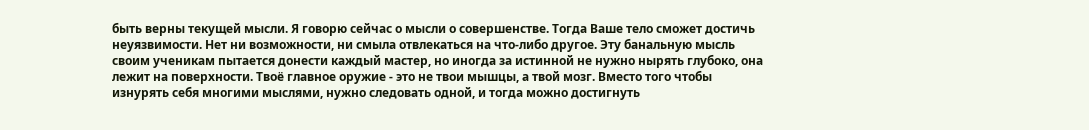быть верны текущей мысли. Я говорю сейчас о мысли о совершенстве. Тогда Ваше тело сможет достичь неуязвимости. Нет ни возможности, ни смыла отвлекаться на что-либо другое. Эту банальную мысль своим ученикам пытается донести каждый мастер, но иногда за истинной не нужно нырять глубоко, она лежит на поверхности. Твоё главное оружие - это не твои мышцы, а твой мозг. Вместо того чтобы изнурять себя многими мыслями, нужно следовать одной, и тогда можно достигнуть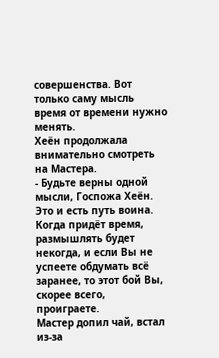совершенства. Вот только саму мысль время от времени нужно менять.
Хеён продолжала внимательно смотреть на Мастера.
- Будьте верны одной мысли, Госпожа Хеён. Это и есть путь воина. Когда придёт время, размышлять будет некогда, и если Вы не успеете обдумать всё заранее, то этот бой Вы, скорее всего, проиграете.
Мастер допил чай, встал из-за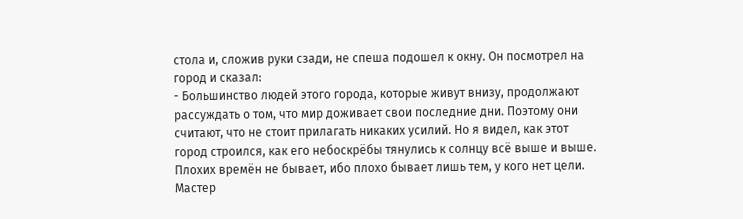стола и, сложив руки сзади, не спеша подошел к окну. Он посмотрел на город и сказал:
- Большинство людей этого города, которые живут внизу, продолжают рассуждать о том, что мир доживает свои последние дни. Поэтому они считают, что не стоит прилагать никаких усилий. Но я видел, как этот город строился, как его небоскрёбы тянулись к солнцу всё выше и выше. Плохих времён не бывает, ибо плохо бывает лишь тем, у кого нет цели.
Мастер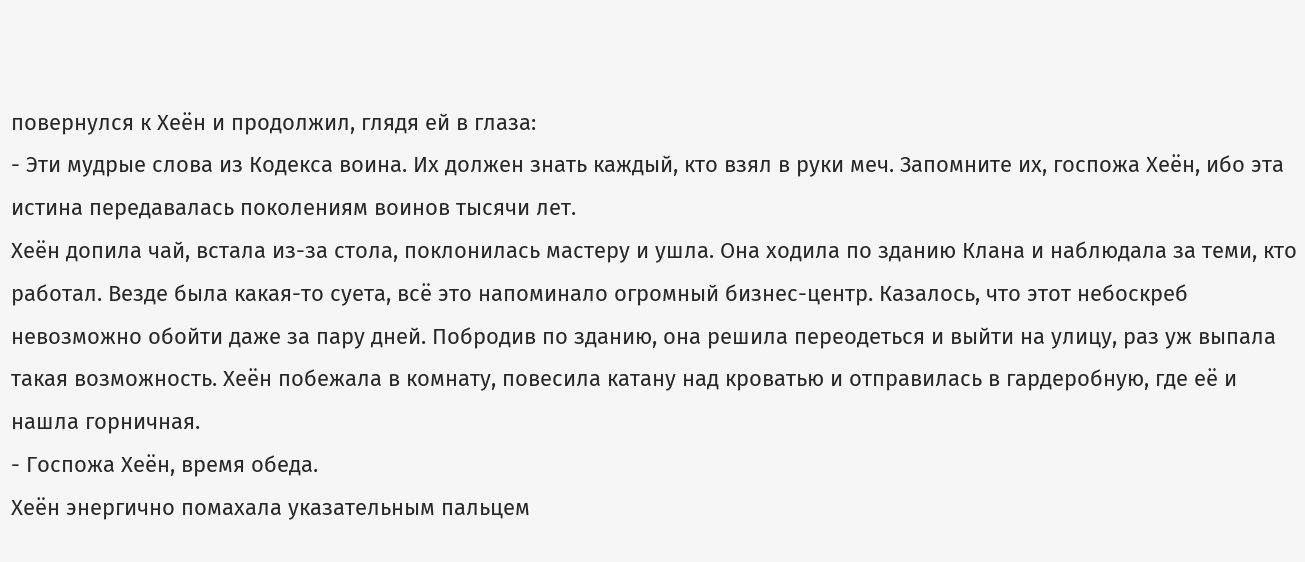повернулся к Хеён и продолжил, глядя ей в глаза:
- Эти мудрые слова из Кодекса воина. Их должен знать каждый, кто взял в руки меч. Запомните их, госпожа Хеён, ибо эта истина передавалась поколениям воинов тысячи лет.
Хеён допила чай, встала из-за стола, поклонилась мастеру и ушла. Она ходила по зданию Клана и наблюдала за теми, кто работал. Везде была какая-то суета, всё это напоминало огромный бизнес-центр. Казалось, что этот небоскреб невозможно обойти даже за пару дней. Побродив по зданию, она решила переодеться и выйти на улицу, раз уж выпала такая возможность. Хеён побежала в комнату, повесила катану над кроватью и отправилась в гардеробную, где её и нашла горничная.
- Госпожа Хеён, время обеда.
Хеён энергично помахала указательным пальцем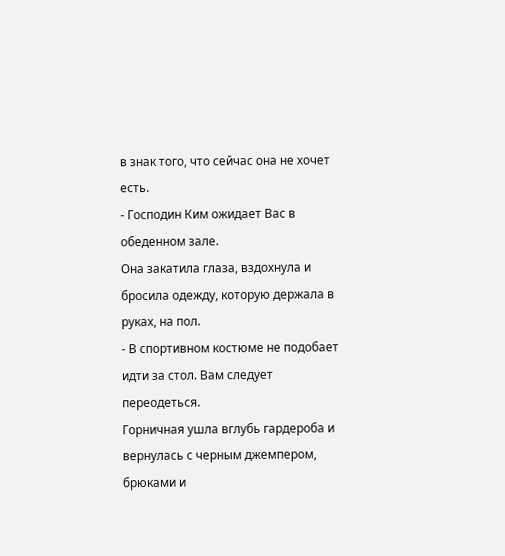в знак того, что сейчас она не хочет есть.
- Господин Ким ожидает Вас в обеденном зале.
Она закатила глаза, вздохнула и бросила одежду, которую держала в руках, на пол.
- В спортивном костюме не подобает идти за стол. Вам следует переодеться.
Горничная ушла вглубь гардероба и вернулась с черным джемпером, брюками и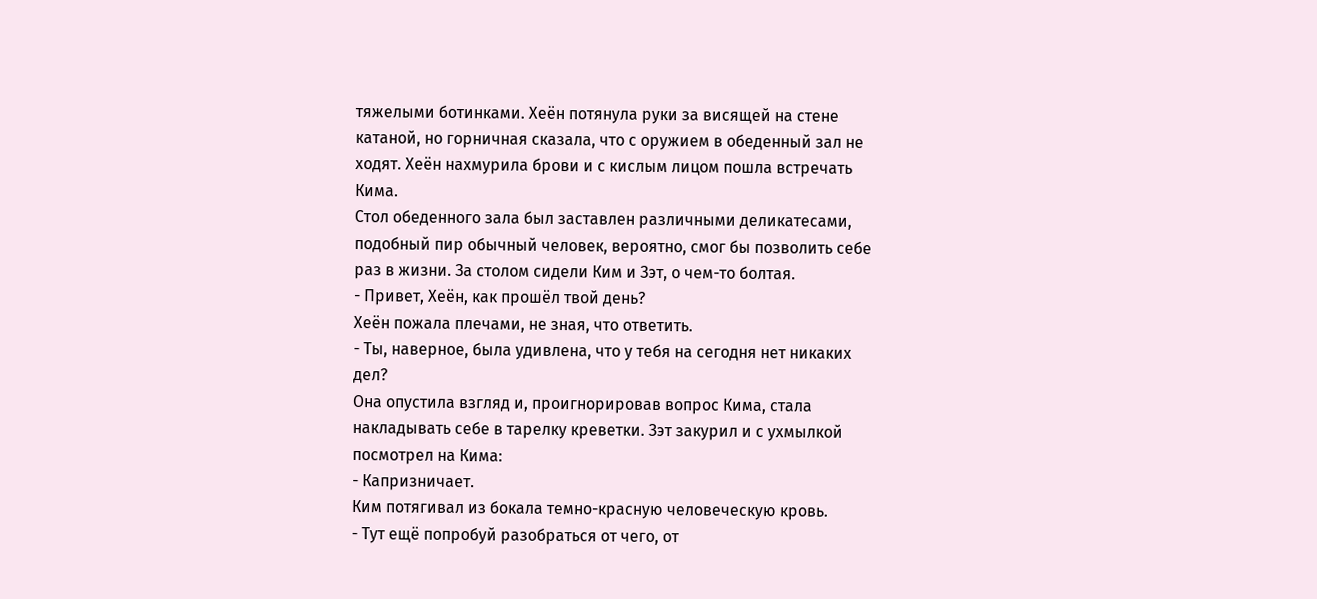тяжелыми ботинками. Хеён потянула руки за висящей на стене катаной, но горничная сказала, что с оружием в обеденный зал не ходят. Хеён нахмурила брови и с кислым лицом пошла встречать Кима.
Стол обеденного зала был заставлен различными деликатесами, подобный пир обычный человек, вероятно, смог бы позволить себе раз в жизни. За столом сидели Ким и Зэт, о чем-то болтая.
- Привет, Хеён, как прошёл твой день?
Хеён пожала плечами, не зная, что ответить.
- Ты, наверное, была удивлена, что у тебя на сегодня нет никаких дел?
Она опустила взгляд и, проигнорировав вопрос Кима, стала накладывать себе в тарелку креветки. Зэт закурил и с ухмылкой посмотрел на Кима:
- Капризничает.
Ким потягивал из бокала темно-красную человеческую кровь.
- Тут ещё попробуй разобраться от чего, от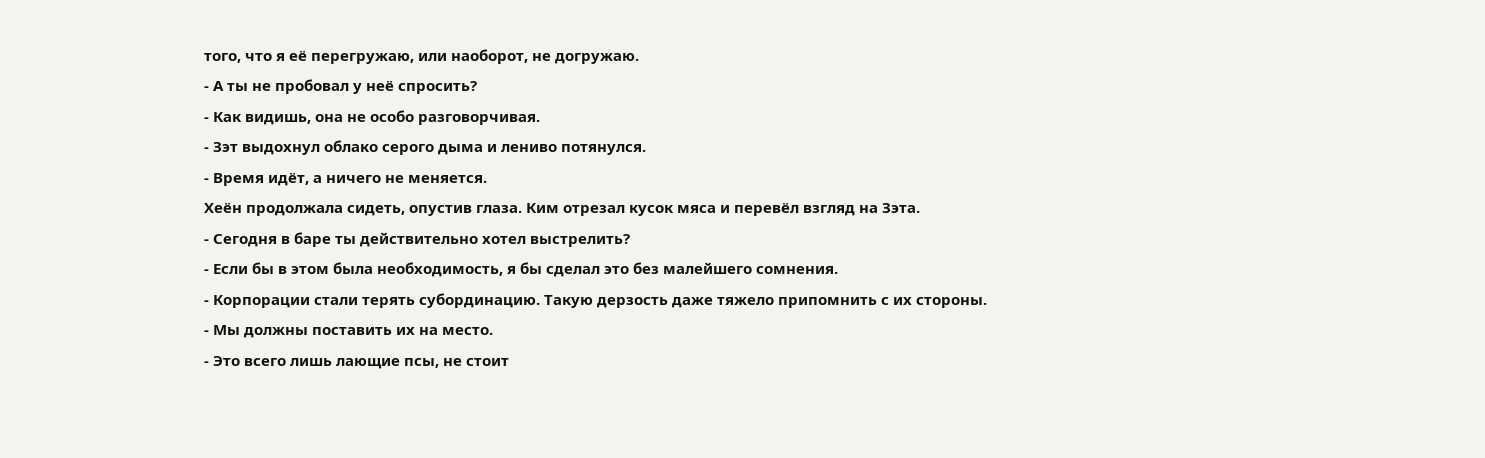того, что я её перегружаю, или наоборот, не догружаю.
- А ты не пробовал у неё спросить?
- Как видишь, она не особо разговорчивая.
- Зэт выдохнул облако серого дыма и лениво потянулся.
- Время идёт, а ничего не меняется.
Хеён продолжала сидеть, опустив глаза. Ким отрезал кусок мяса и перевёл взгляд на Зэта.
- Сегодня в баре ты действительно хотел выстрелить?
- Если бы в этом была необходимость, я бы сделал это без малейшего сомнения.
- Корпорации стали терять субординацию. Такую дерзость даже тяжело припомнить с их стороны.
- Мы должны поставить их на место.
- Это всего лишь лающие псы, не стоит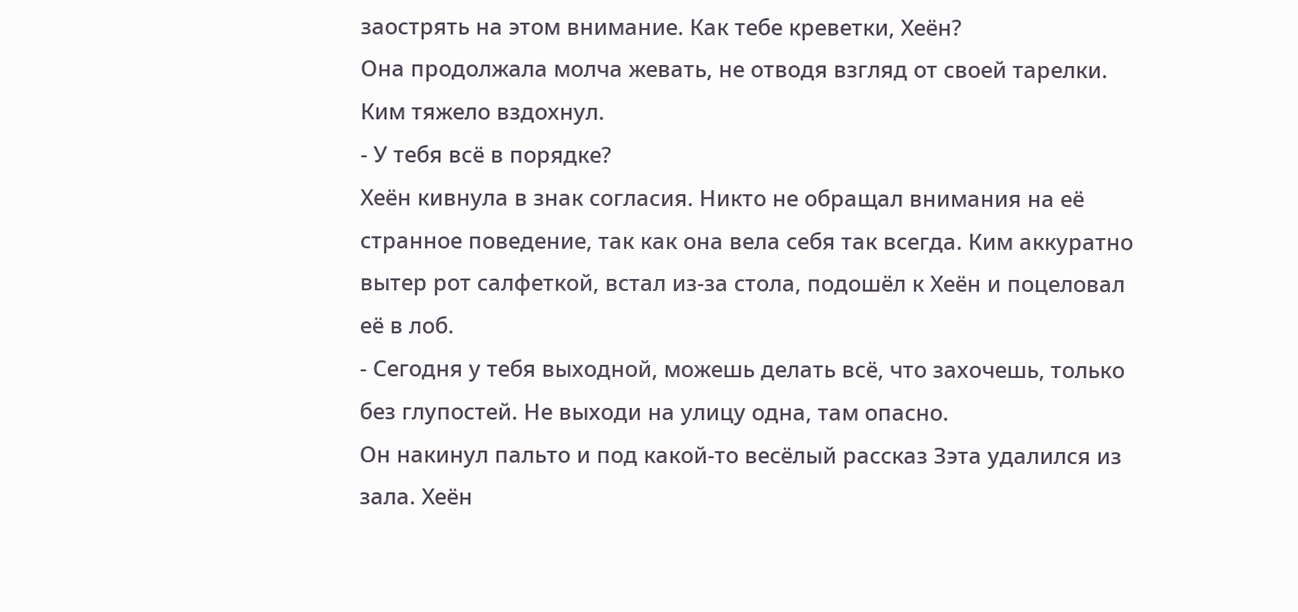заострять на этом внимание. Как тебе креветки, Хеён?
Она продолжала молча жевать, не отводя взгляд от своей тарелки. Ким тяжело вздохнул.
- У тебя всё в порядке?
Хеён кивнула в знак согласия. Никто не обращал внимания на её странное поведение, так как она вела себя так всегда. Ким аккуратно вытер рот салфеткой, встал из-за стола, подошёл к Хеён и поцеловал её в лоб.
- Сегодня у тебя выходной, можешь делать всё, что захочешь, только без глупостей. Не выходи на улицу одна, там опасно.
Он накинул пальто и под какой-то весёлый рассказ Зэта удалился из зала. Хеён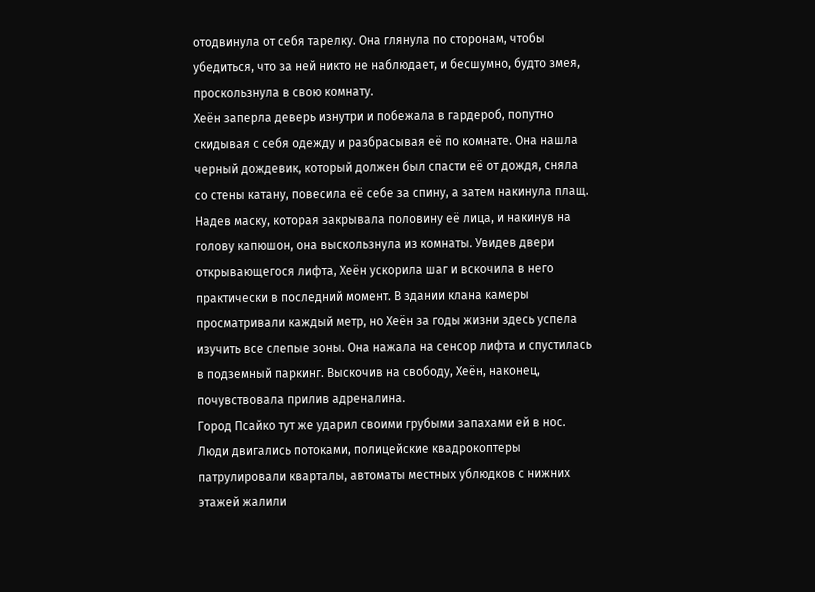отодвинула от себя тарелку. Она глянула по сторонам, чтобы убедиться, что за ней никто не наблюдает, и бесшумно, будто змея, проскользнула в свою комнату.
Хеён заперла деверь изнутри и побежала в гардероб, попутно скидывая с себя одежду и разбрасывая её по комнате. Она нашла черный дождевик, который должен был спасти её от дождя, сняла со стены катану, повесила её себе за спину, а затем накинула плащ. Надев маску, которая закрывала половину её лица, и накинув на голову капюшон, она выскользнула из комнаты. Увидев двери открывающегося лифта, Хеён ускорила шаг и вскочила в него практически в последний момент. В здании клана камеры просматривали каждый метр, но Хеён за годы жизни здесь успела изучить все слепые зоны. Она нажала на сенсор лифта и спустилась в подземный паркинг. Выскочив на свободу, Хеён, наконец, почувствовала прилив адреналина.
Город Псайко тут же ударил своими грубыми запахами ей в нос. Люди двигались потоками, полицейские квадрокоптеры патрулировали кварталы, автоматы местных ублюдков с нижних этажей жалили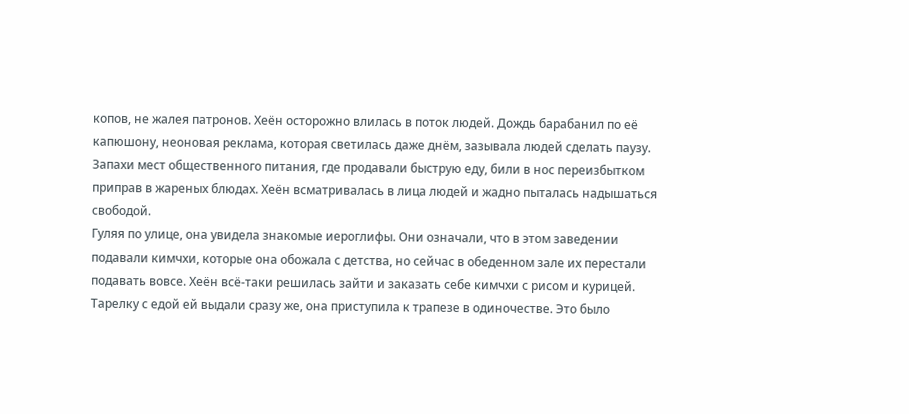копов, не жалея патронов. Хеён осторожно влилась в поток людей. Дождь барабанил по её капюшону, неоновая реклама, которая светилась даже днём, зазывала людей сделать паузу. Запахи мест общественного питания, где продавали быструю еду, били в нос переизбытком приправ в жареных блюдах. Хеён всматривалась в лица людей и жадно пыталась надышаться свободой.
Гуляя по улице, она увидела знакомые иероглифы. Они означали, что в этом заведении подавали кимчхи, которые она обожала с детства, но сейчас в обеденном зале их перестали подавать вовсе. Хеён всё-таки решилась зайти и заказать себе кимчхи с рисом и курицей. Тарелку с едой ей выдали сразу же, она приступила к трапезе в одиночестве. Это было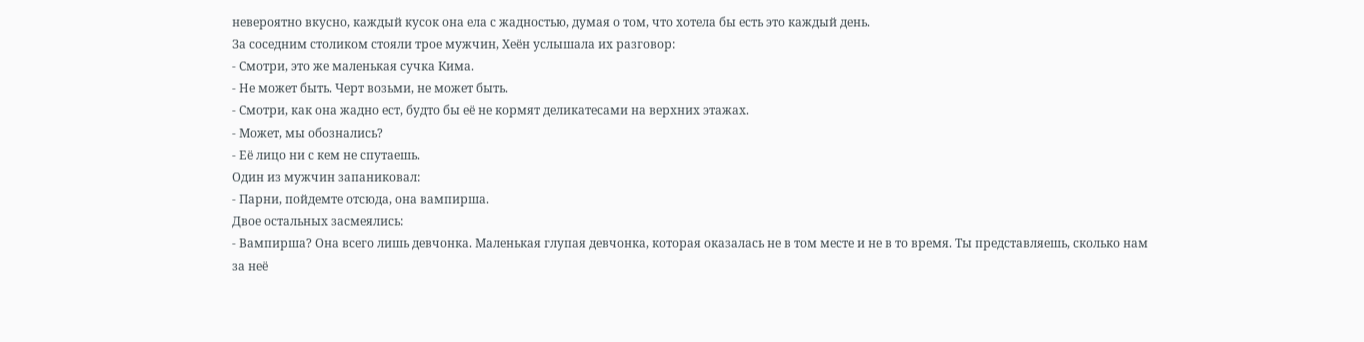невероятно вкусно, каждый кусок она ела с жадностью, думая о том, что хотела бы есть это каждый день.
За соседним столиком стояли трое мужчин, Хеён услышала их разговор:
- Смотри, это же маленькая сучка Кима.
- Не может быть. Черт возьми, не может быть.
- Смотри, как она жадно ест, будто бы её не кормят деликатесами на верхних этажах.
- Может, мы обознались?
- Её лицо ни с кем не спутаешь.
Один из мужчин запаниковал:
- Парни, пойдемте отсюда, она вампирша.
Двое остальных засмеялись:
- Вампирша? Она всего лишь девчонка. Маленькая глупая девчонка, которая оказалась не в том месте и не в то время. Ты представляешь, сколько нам за неё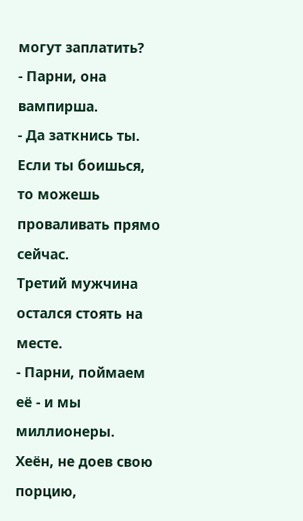могут заплатить?
- Парни, она вампирша.
- Да заткнись ты. Если ты боишься, то можешь проваливать прямо сейчас.
Третий мужчина остался стоять на месте.
- Парни, поймаем её - и мы миллионеры.
Хеён, не доев свою порцию,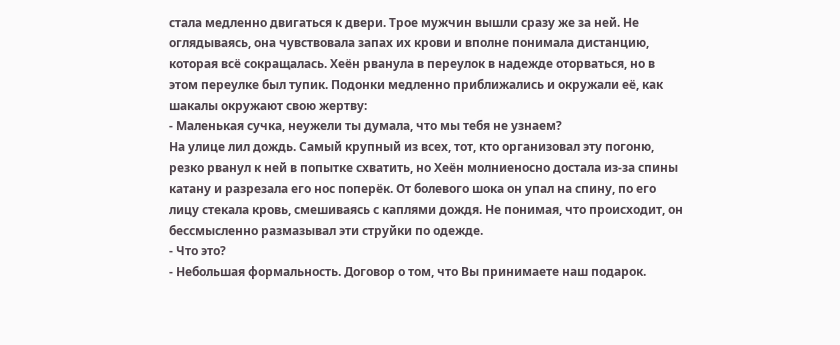стала медленно двигаться к двери. Трое мужчин вышли сразу же за ней. Не оглядываясь, она чувствовала запах их крови и вполне понимала дистанцию, которая всё сокращалась. Хеён рванула в переулок в надежде оторваться, но в этом переулке был тупик. Подонки медленно приближались и окружали её, как шакалы окружают свою жертву:
- Маленькая сучка, неужели ты думала, что мы тебя не узнаем?
На улице лил дождь. Самый крупный из всех, тот, кто организовал эту погоню, резко рванул к ней в попытке схватить, но Хеён молниеносно достала из-за спины катану и разрезала его нос поперёк. От болевого шока он упал на спину, по его лицу стекала кровь, смешиваясь с каплями дождя. Не понимая, что происходит, он бессмысленно размазывал эти струйки по одежде.
- Что это?
- Небольшая формальность. Договор о том, что Вы принимаете наш подарок.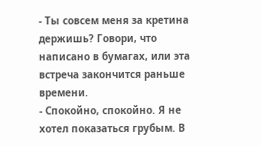- Ты совсем меня за кретина держишь? Говори, что написано в бумагах, или эта встреча закончится раньше времени.
- Спокойно, спокойно. Я не хотел показаться грубым. В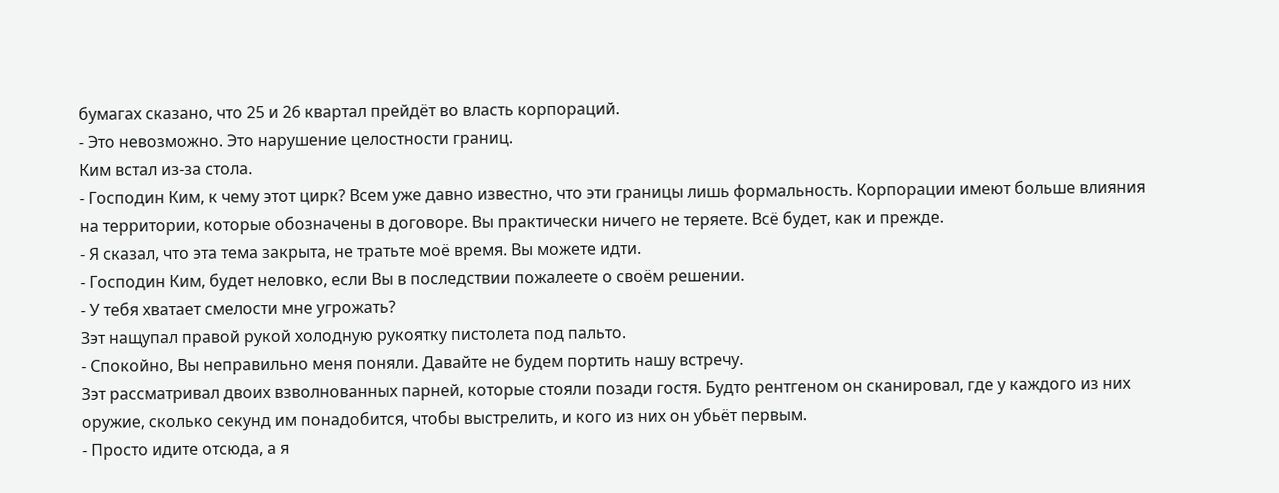бумагах сказано, что 25 и 26 квартал прейдёт во власть корпораций.
- Это невозможно. Это нарушение целостности границ.
Ким встал из-за стола.
- Господин Ким, к чему этот цирк? Всем уже давно известно, что эти границы лишь формальность. Корпорации имеют больше влияния на территории, которые обозначены в договоре. Вы практически ничего не теряете. Всё будет, как и прежде.
- Я сказал, что эта тема закрыта, не тратьте моё время. Вы можете идти.
- Господин Ким, будет неловко, если Вы в последствии пожалеете о своём решении.
- У тебя хватает смелости мне угрожать?
Зэт нащупал правой рукой холодную рукоятку пистолета под пальто.
- Спокойно, Вы неправильно меня поняли. Давайте не будем портить нашу встречу.
Зэт рассматривал двоих взволнованных парней, которые стояли позади гостя. Будто рентгеном он сканировал, где у каждого из них оружие, сколько секунд им понадобится, чтобы выстрелить, и кого из них он убьёт первым.
- Просто идите отсюда, а я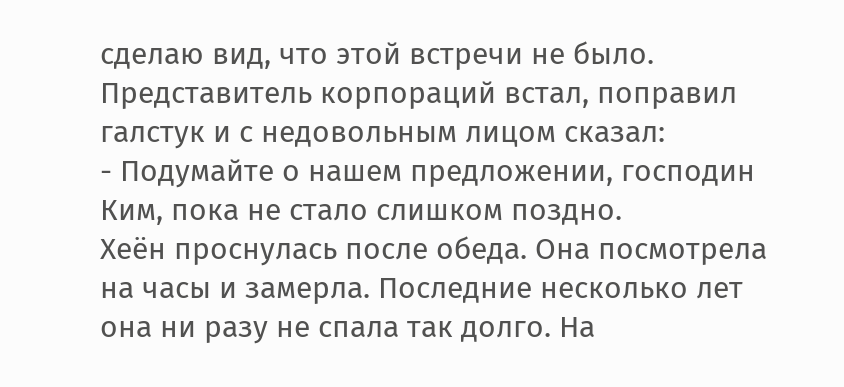сделаю вид, что этой встречи не было.
Представитель корпораций встал, поправил галстук и с недовольным лицом сказал:
- Подумайте о нашем предложении, господин Ким, пока не стало слишком поздно.
Хеён проснулась после обеда. Она посмотрела на часы и замерла. Последние несколько лет она ни разу не спала так долго. На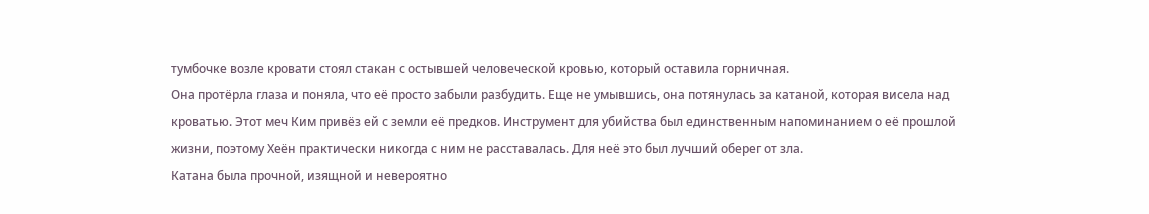тумбочке возле кровати стоял стакан с остывшей человеческой кровью, который оставила горничная.
Она протёрла глаза и поняла, что её просто забыли разбудить. Еще не умывшись, она потянулась за катаной, которая висела над кроватью. Этот меч Ким привёз ей с земли её предков. Инструмент для убийства был единственным напоминанием о её прошлой жизни, поэтому Хеён практически никогда с ним не расставалась. Для неё это был лучший оберег от зла.
Катана была прочной, изящной и невероятно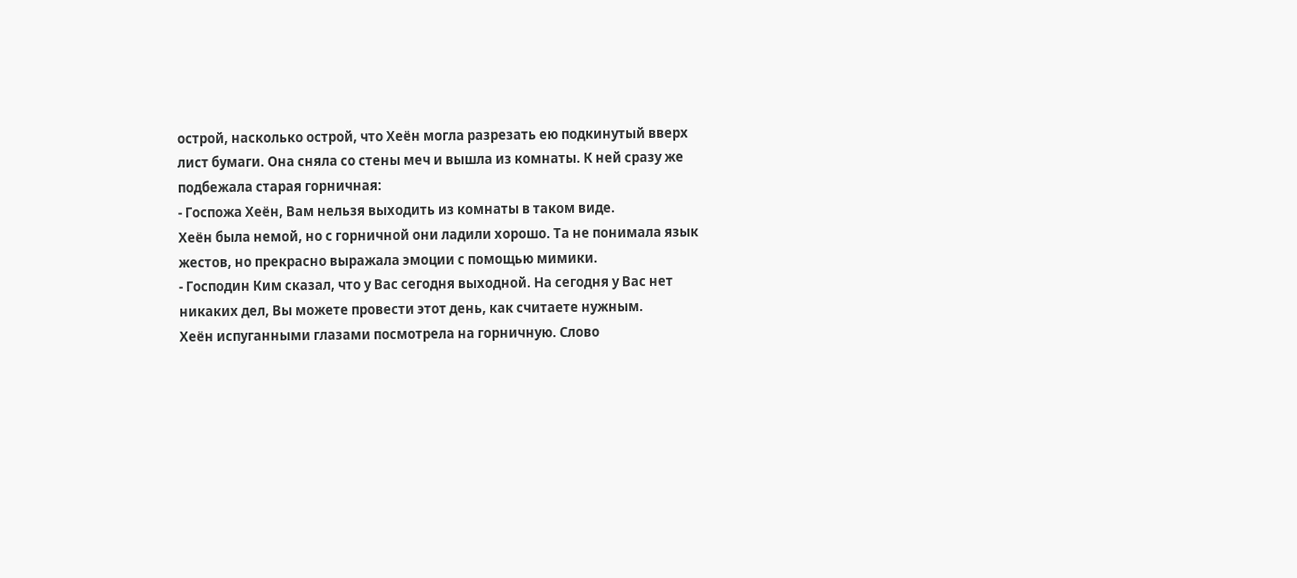острой, насколько острой, что Хеён могла разрезать ею подкинутый вверх лист бумаги. Она сняла со стены меч и вышла из комнаты. К ней сразу же подбежала старая горничная:
- Госпожа Хеён, Вам нельзя выходить из комнаты в таком виде.
Хеён была немой, но с горничной они ладили хорошо. Та не понимала язык жестов, но прекрасно выражала эмоции с помощью мимики.
- Господин Ким сказал, что у Вас сегодня выходной. На сегодня у Вас нет никаких дел, Вы можете провести этот день, как считаете нужным.
Хеён испуганными глазами посмотрела на горничную. Слово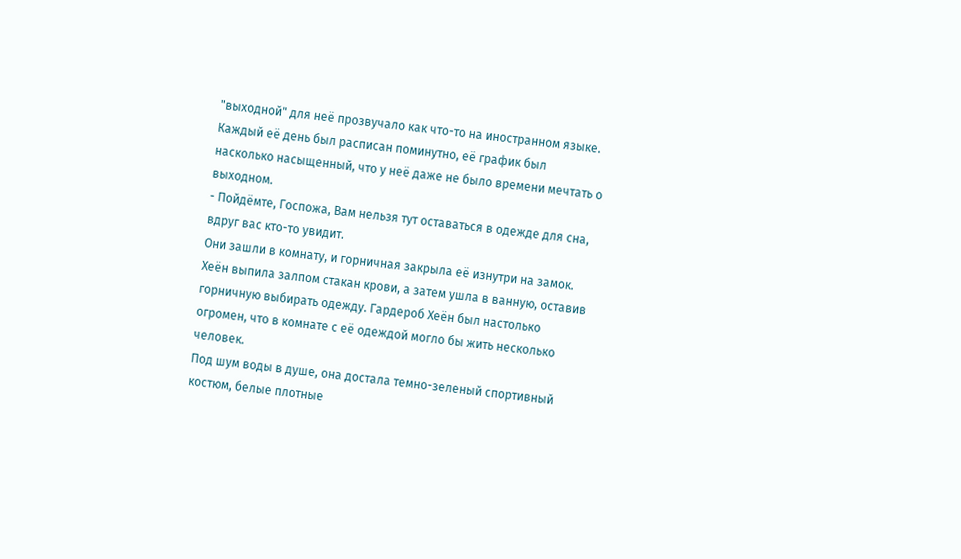"выходной" для неё прозвучало как что-то на иностранном языке. Каждый её день был расписан поминутно, её график был насколько насыщенный, что у неё даже не было времени мечтать о выходном.
- Пойдёмте, Госпожа, Вам нельзя тут оставаться в одежде для сна, вдруг вас кто-то увидит.
Они зашли в комнату, и горничная закрыла её изнутри на замок. Хеён выпила залпом стакан крови, а затем ушла в ванную, оставив горничную выбирать одежду. Гардероб Хеён был настолько огромен, что в комнате с её одеждой могло бы жить несколько человек.
Под шум воды в душе, она достала темно-зеленый спортивный костюм, белые плотные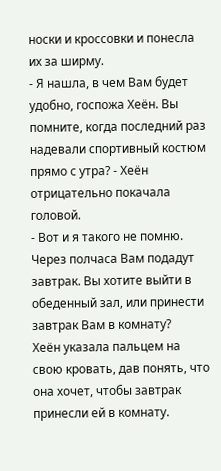носки и кроссовки и понесла их за ширму.
- Я нашла, в чем Вам будет удобно, госпожа Хеён. Вы помните, когда последний раз надевали спортивный костюм прямо с утра? - Хеён отрицательно покачала головой.
- Вот и я такого не помню. Через полчаса Вам подадут завтрак. Вы хотите выйти в обеденный зал, или принести завтрак Вам в комнату?
Хеён указала пальцем на свою кровать, дав понять, что она хочет, чтобы завтрак принесли ей в комнату.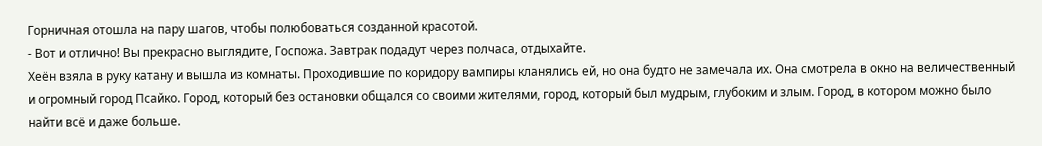Горничная отошла на пару шагов, чтобы полюбоваться созданной красотой.
- Вот и отлично! Вы прекрасно выглядите, Госпожа. Завтрак подадут через полчаса, отдыхайте.
Хеён взяла в руку катану и вышла из комнаты. Проходившие по коридору вампиры кланялись ей, но она будто не замечала их. Она смотрела в окно на величественный и огромный город Псайко. Город, который без остановки общался со своими жителями, город, который был мудрым, глубоким и злым. Город, в котором можно было найти всё и даже больше.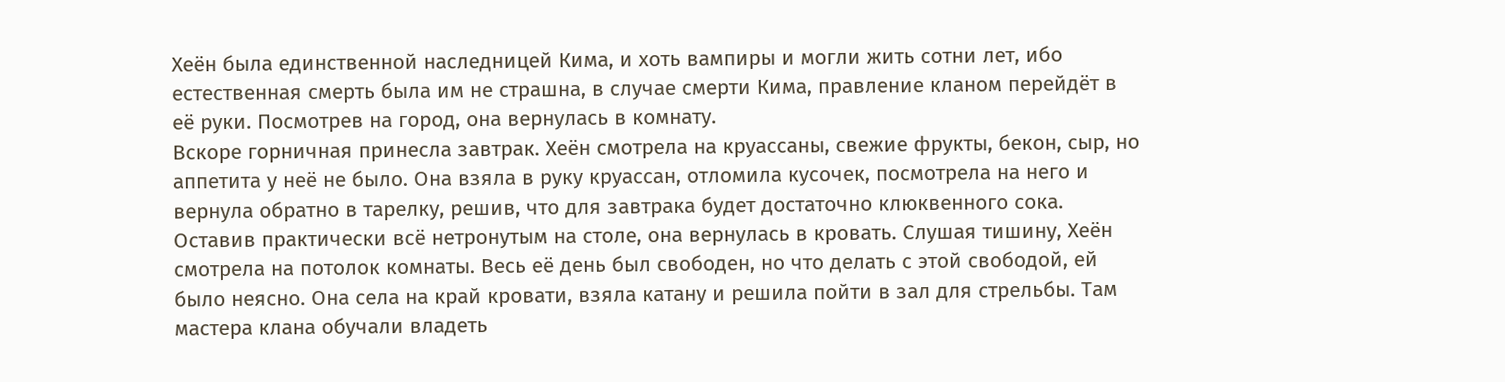Хеён была единственной наследницей Кима, и хоть вампиры и могли жить сотни лет, ибо естественная смерть была им не страшна, в случае смерти Кима, правление кланом перейдёт в её руки. Посмотрев на город, она вернулась в комнату.
Вскоре горничная принесла завтрак. Хеён смотрела на круассаны, свежие фрукты, бекон, сыр, но аппетита у неё не было. Она взяла в руку круассан, отломила кусочек, посмотрела на него и вернула обратно в тарелку, решив, что для завтрака будет достаточно клюквенного сока. Оставив практически всё нетронутым на столе, она вернулась в кровать. Слушая тишину, Хеён смотрела на потолок комнаты. Весь её день был свободен, но что делать с этой свободой, ей было неясно. Она села на край кровати, взяла катану и решила пойти в зал для стрельбы. Там мастера клана обучали владеть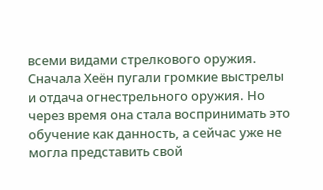всеми видами стрелкового оружия. Сначала Хеён пугали громкие выстрелы и отдача огнестрельного оружия. Но через время она стала воспринимать это обучение как данность, а сейчас уже не могла представить свой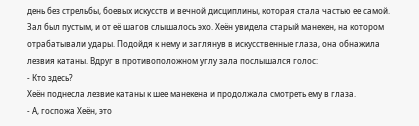день без стрельбы, боевых искусств и вечной дисциплины, которая стала частью ее самой.
Зал был пустым, и от её шагов слышалось эхо. Хеён увидела старый манекен, на котором отрабатывали удары. Подойдя к нему и заглянув в искусственные глаза, она обнажила лезвия катаны. Вдруг в противоположном углу зала послышался голос:
- Кто здесь?
Хеён поднесла лезвие катаны к шее манекена и продолжала смотреть ему в глаза.
- А, госпожа Хеён, это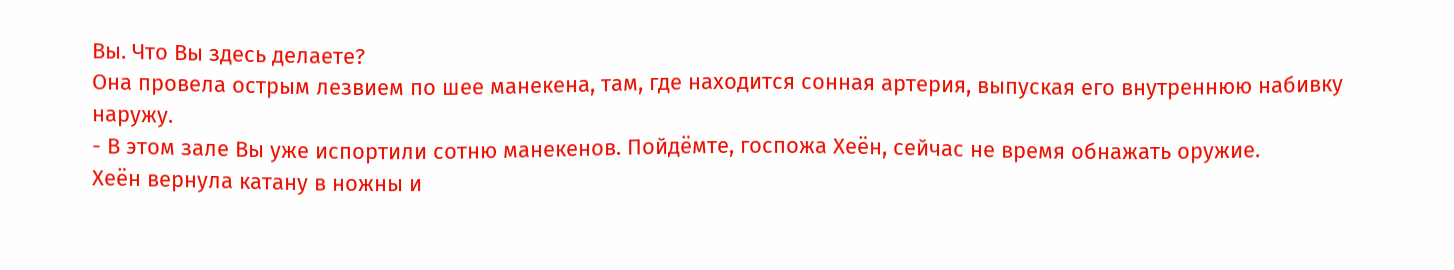Вы. Что Вы здесь делаете?
Она провела острым лезвием по шее манекена, там, где находится сонная артерия, выпуская его внутреннюю набивку наружу.
- В этом зале Вы уже испортили сотню манекенов. Пойдёмте, госпожа Хеён, сейчас не время обнажать оружие.
Хеён вернула катану в ножны и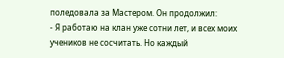поледовала за Мастером. Он продолжил:
- Я работаю на клан уже сотни лет, и всех моих учеников не сосчитать. Но каждый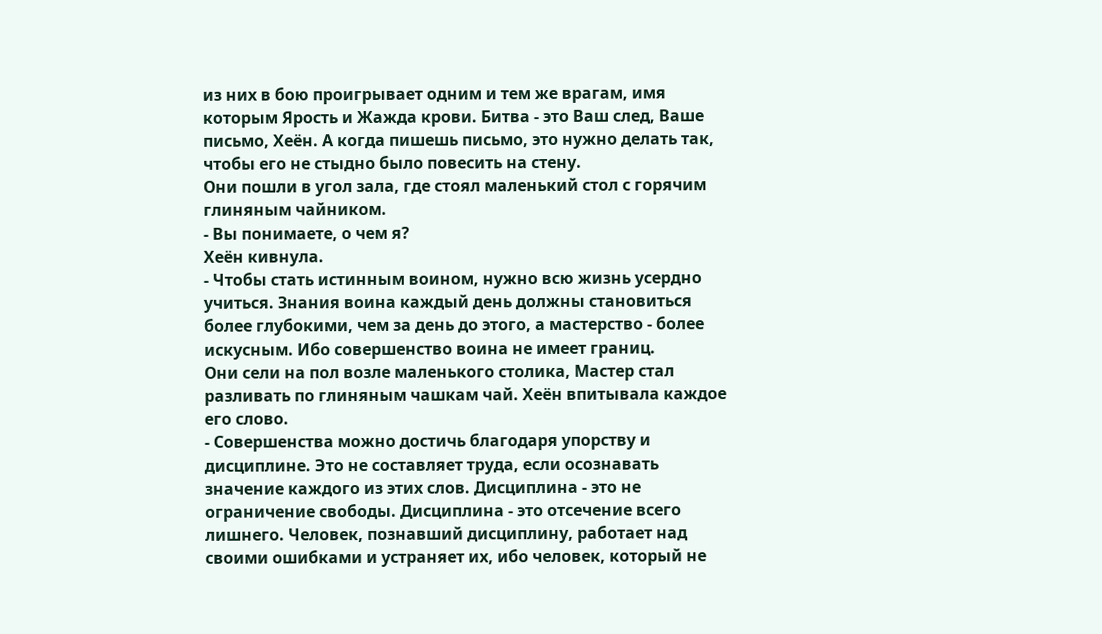из них в бою проигрывает одним и тем же врагам, имя которым Ярость и Жажда крови. Битва - это Ваш след, Ваше письмо, Хеён. А когда пишешь письмо, это нужно делать так, чтобы его не стыдно было повесить на стену.
Они пошли в угол зала, где стоял маленький стол с горячим глиняным чайником.
- Вы понимаете, о чем я?
Хеён кивнула.
- Чтобы стать истинным воином, нужно всю жизнь усердно учиться. Знания воина каждый день должны становиться более глубокими, чем за день до этого, а мастерство - более искусным. Ибо совершенство воина не имеет границ.
Они сели на пол возле маленького столика, Мастер стал разливать по глиняным чашкам чай. Хеён впитывала каждое его слово.
- Совершенства можно достичь благодаря упорству и дисциплине. Это не составляет труда, если осознавать значение каждого из этих слов. Дисциплина - это не ограничение свободы. Дисциплина - это отсечение всего лишнего. Человек, познавший дисциплину, работает над своими ошибками и устраняет их, ибо человек, который не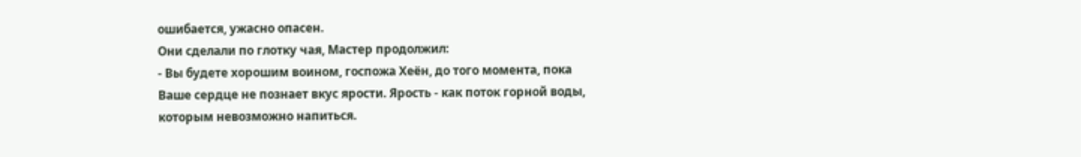ошибается, ужасно опасен.
Они сделали по глотку чая, Мастер продолжил:
- Вы будете хорошим воином, госпожа Хеён, до того момента, пока Ваше сердце не познает вкус ярости. Ярость - как поток горной воды, которым невозможно напиться.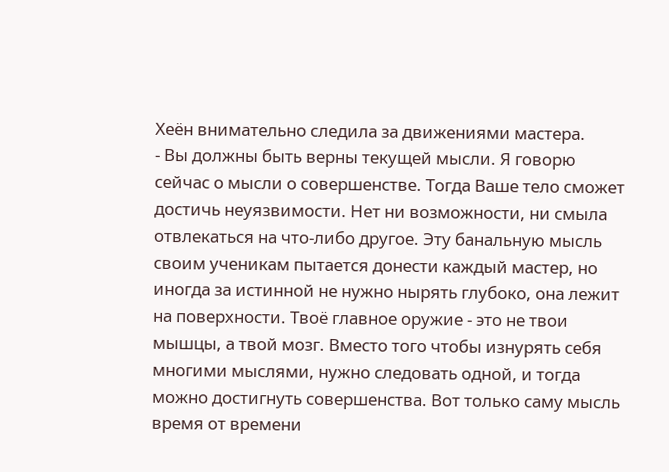Хеён внимательно следила за движениями мастера.
- Вы должны быть верны текущей мысли. Я говорю сейчас о мысли о совершенстве. Тогда Ваше тело сможет достичь неуязвимости. Нет ни возможности, ни смыла отвлекаться на что-либо другое. Эту банальную мысль своим ученикам пытается донести каждый мастер, но иногда за истинной не нужно нырять глубоко, она лежит на поверхности. Твоё главное оружие - это не твои мышцы, а твой мозг. Вместо того чтобы изнурять себя многими мыслями, нужно следовать одной, и тогда можно достигнуть совершенства. Вот только саму мысль время от времени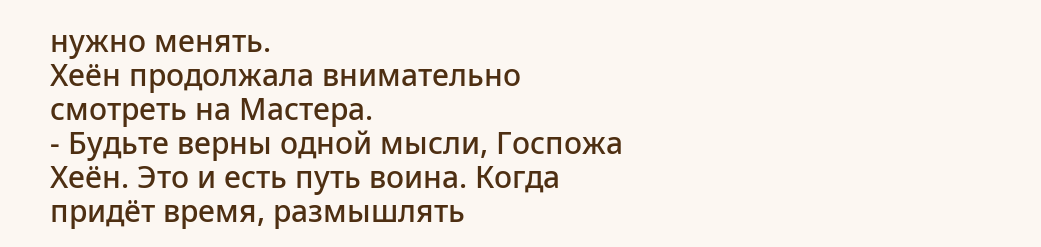нужно менять.
Хеён продолжала внимательно смотреть на Мастера.
- Будьте верны одной мысли, Госпожа Хеён. Это и есть путь воина. Когда придёт время, размышлять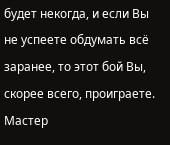будет некогда, и если Вы не успеете обдумать всё заранее, то этот бой Вы, скорее всего, проиграете.
Мастер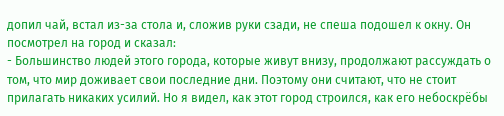допил чай, встал из-за стола и, сложив руки сзади, не спеша подошел к окну. Он посмотрел на город и сказал:
- Большинство людей этого города, которые живут внизу, продолжают рассуждать о том, что мир доживает свои последние дни. Поэтому они считают, что не стоит прилагать никаких усилий. Но я видел, как этот город строился, как его небоскрёбы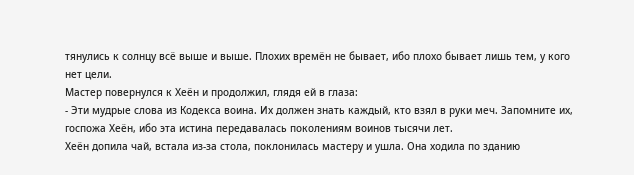тянулись к солнцу всё выше и выше. Плохих времён не бывает, ибо плохо бывает лишь тем, у кого нет цели.
Мастер повернулся к Хеён и продолжил, глядя ей в глаза:
- Эти мудрые слова из Кодекса воина. Их должен знать каждый, кто взял в руки меч. Запомните их, госпожа Хеён, ибо эта истина передавалась поколениям воинов тысячи лет.
Хеён допила чай, встала из-за стола, поклонилась мастеру и ушла. Она ходила по зданию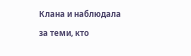Клана и наблюдала за теми, кто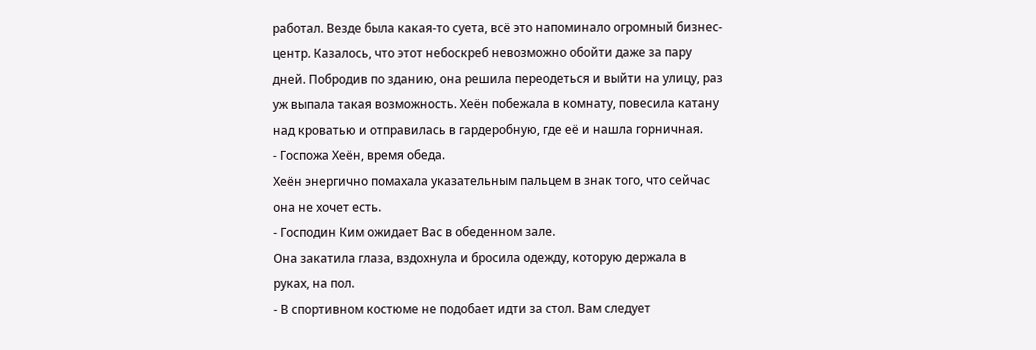работал. Везде была какая-то суета, всё это напоминало огромный бизнес-центр. Казалось, что этот небоскреб невозможно обойти даже за пару дней. Побродив по зданию, она решила переодеться и выйти на улицу, раз уж выпала такая возможность. Хеён побежала в комнату, повесила катану над кроватью и отправилась в гардеробную, где её и нашла горничная.
- Госпожа Хеён, время обеда.
Хеён энергично помахала указательным пальцем в знак того, что сейчас она не хочет есть.
- Господин Ким ожидает Вас в обеденном зале.
Она закатила глаза, вздохнула и бросила одежду, которую держала в руках, на пол.
- В спортивном костюме не подобает идти за стол. Вам следует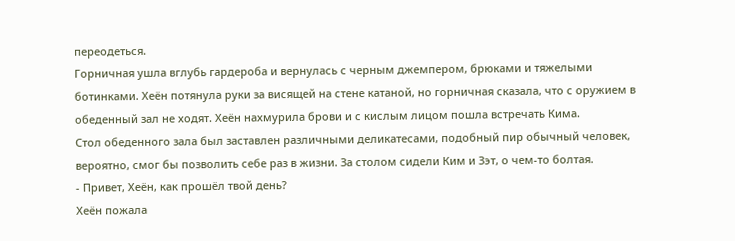переодеться.
Горничная ушла вглубь гардероба и вернулась с черным джемпером, брюками и тяжелыми ботинками. Хеён потянула руки за висящей на стене катаной, но горничная сказала, что с оружием в обеденный зал не ходят. Хеён нахмурила брови и с кислым лицом пошла встречать Кима.
Стол обеденного зала был заставлен различными деликатесами, подобный пир обычный человек, вероятно, смог бы позволить себе раз в жизни. За столом сидели Ким и Зэт, о чем-то болтая.
- Привет, Хеён, как прошёл твой день?
Хеён пожала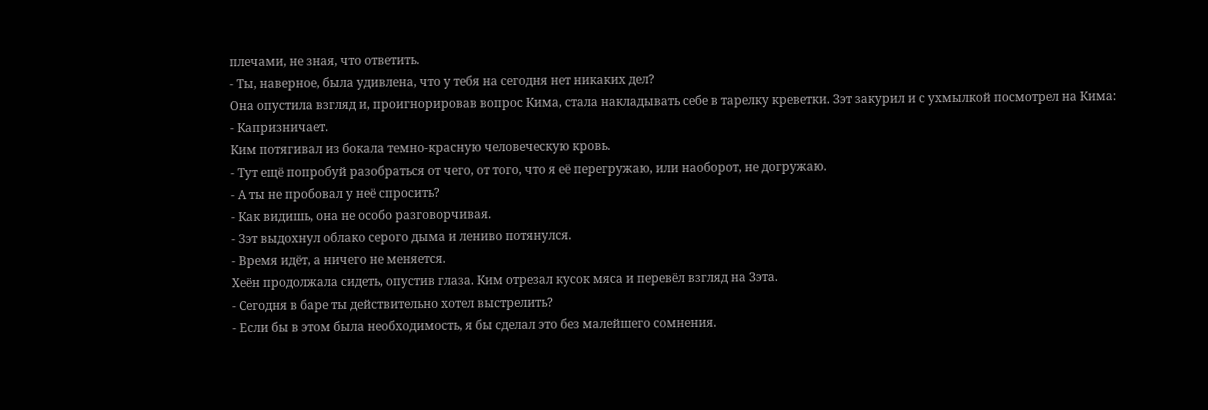плечами, не зная, что ответить.
- Ты, наверное, была удивлена, что у тебя на сегодня нет никаких дел?
Она опустила взгляд и, проигнорировав вопрос Кима, стала накладывать себе в тарелку креветки. Зэт закурил и с ухмылкой посмотрел на Кима:
- Капризничает.
Ким потягивал из бокала темно-красную человеческую кровь.
- Тут ещё попробуй разобраться от чего, от того, что я её перегружаю, или наоборот, не догружаю.
- А ты не пробовал у неё спросить?
- Как видишь, она не особо разговорчивая.
- Зэт выдохнул облако серого дыма и лениво потянулся.
- Время идёт, а ничего не меняется.
Хеён продолжала сидеть, опустив глаза. Ким отрезал кусок мяса и перевёл взгляд на Зэта.
- Сегодня в баре ты действительно хотел выстрелить?
- Если бы в этом была необходимость, я бы сделал это без малейшего сомнения.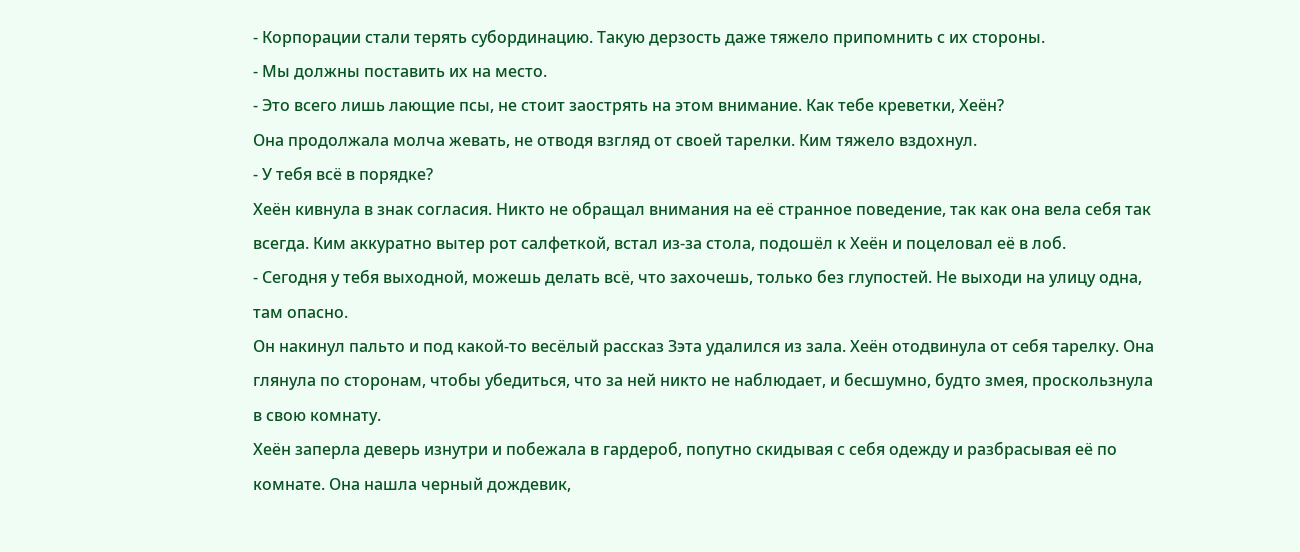- Корпорации стали терять субординацию. Такую дерзость даже тяжело припомнить с их стороны.
- Мы должны поставить их на место.
- Это всего лишь лающие псы, не стоит заострять на этом внимание. Как тебе креветки, Хеён?
Она продолжала молча жевать, не отводя взгляд от своей тарелки. Ким тяжело вздохнул.
- У тебя всё в порядке?
Хеён кивнула в знак согласия. Никто не обращал внимания на её странное поведение, так как она вела себя так всегда. Ким аккуратно вытер рот салфеткой, встал из-за стола, подошёл к Хеён и поцеловал её в лоб.
- Сегодня у тебя выходной, можешь делать всё, что захочешь, только без глупостей. Не выходи на улицу одна, там опасно.
Он накинул пальто и под какой-то весёлый рассказ Зэта удалился из зала. Хеён отодвинула от себя тарелку. Она глянула по сторонам, чтобы убедиться, что за ней никто не наблюдает, и бесшумно, будто змея, проскользнула в свою комнату.
Хеён заперла деверь изнутри и побежала в гардероб, попутно скидывая с себя одежду и разбрасывая её по комнате. Она нашла черный дождевик,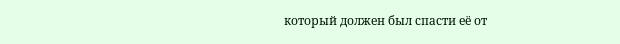который должен был спасти её от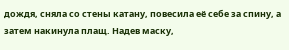дождя, сняла со стены катану, повесила её себе за спину, а затем накинула плащ. Надев маску,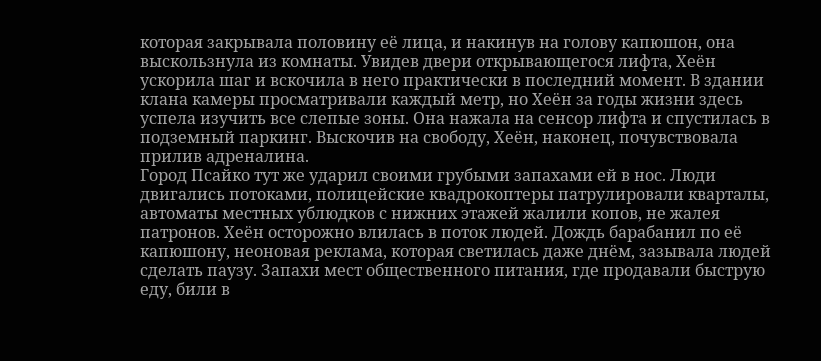которая закрывала половину её лица, и накинув на голову капюшон, она выскользнула из комнаты. Увидев двери открывающегося лифта, Хеён ускорила шаг и вскочила в него практически в последний момент. В здании клана камеры просматривали каждый метр, но Хеён за годы жизни здесь успела изучить все слепые зоны. Она нажала на сенсор лифта и спустилась в подземный паркинг. Выскочив на свободу, Хеён, наконец, почувствовала прилив адреналина.
Город Псайко тут же ударил своими грубыми запахами ей в нос. Люди двигались потоками, полицейские квадрокоптеры патрулировали кварталы, автоматы местных ублюдков с нижних этажей жалили копов, не жалея патронов. Хеён осторожно влилась в поток людей. Дождь барабанил по её капюшону, неоновая реклама, которая светилась даже днём, зазывала людей сделать паузу. Запахи мест общественного питания, где продавали быструю еду, били в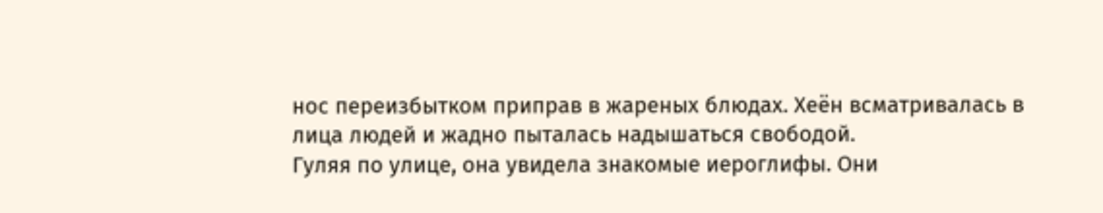нос переизбытком приправ в жареных блюдах. Хеён всматривалась в лица людей и жадно пыталась надышаться свободой.
Гуляя по улице, она увидела знакомые иероглифы. Они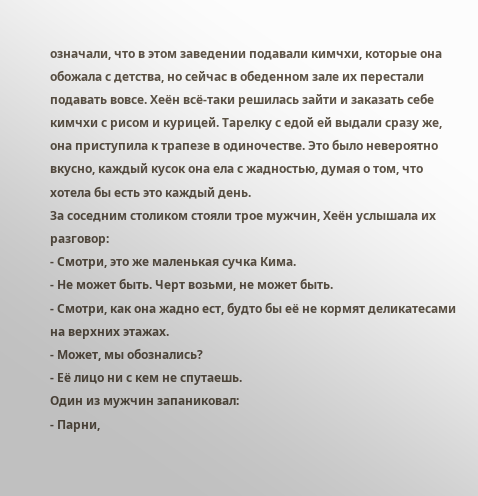означали, что в этом заведении подавали кимчхи, которые она обожала с детства, но сейчас в обеденном зале их перестали подавать вовсе. Хеён всё-таки решилась зайти и заказать себе кимчхи с рисом и курицей. Тарелку с едой ей выдали сразу же, она приступила к трапезе в одиночестве. Это было невероятно вкусно, каждый кусок она ела с жадностью, думая о том, что хотела бы есть это каждый день.
За соседним столиком стояли трое мужчин, Хеён услышала их разговор:
- Смотри, это же маленькая сучка Кима.
- Не может быть. Черт возьми, не может быть.
- Смотри, как она жадно ест, будто бы её не кормят деликатесами на верхних этажах.
- Может, мы обознались?
- Её лицо ни с кем не спутаешь.
Один из мужчин запаниковал:
- Парни,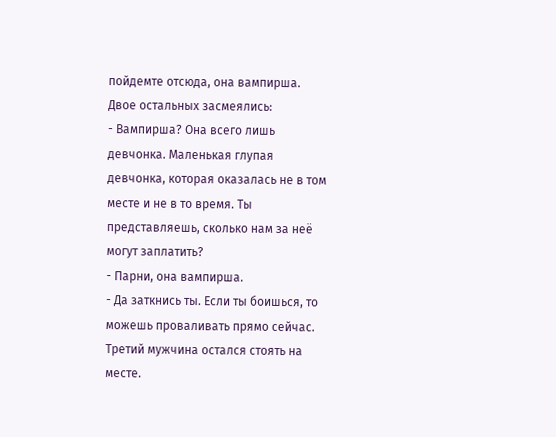пойдемте отсюда, она вампирша.
Двое остальных засмеялись:
- Вампирша? Она всего лишь девчонка. Маленькая глупая девчонка, которая оказалась не в том месте и не в то время. Ты представляешь, сколько нам за неё могут заплатить?
- Парни, она вампирша.
- Да заткнись ты. Если ты боишься, то можешь проваливать прямо сейчас.
Третий мужчина остался стоять на месте.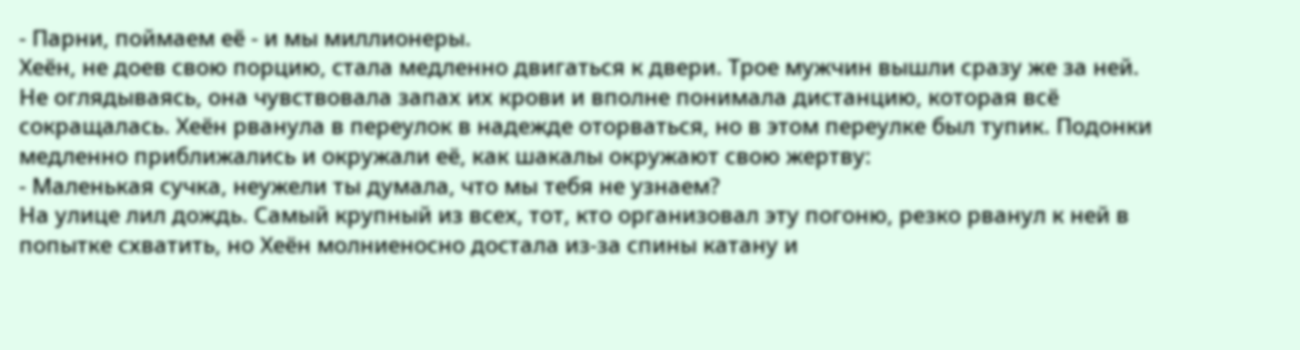- Парни, поймаем её - и мы миллионеры.
Хеён, не доев свою порцию, стала медленно двигаться к двери. Трое мужчин вышли сразу же за ней. Не оглядываясь, она чувствовала запах их крови и вполне понимала дистанцию, которая всё сокращалась. Хеён рванула в переулок в надежде оторваться, но в этом переулке был тупик. Подонки медленно приближались и окружали её, как шакалы окружают свою жертву:
- Маленькая сучка, неужели ты думала, что мы тебя не узнаем?
На улице лил дождь. Самый крупный из всех, тот, кто организовал эту погоню, резко рванул к ней в попытке схватить, но Хеён молниеносно достала из-за спины катану и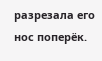разрезала его нос поперёк.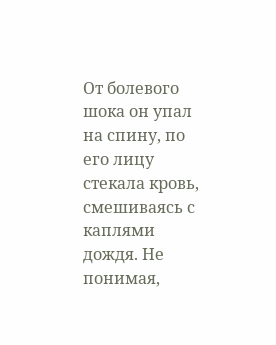От болевого шока он упал на спину, по его лицу стекала кровь, смешиваясь с каплями дождя. Не понимая,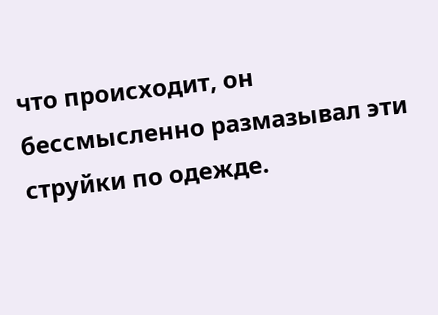что происходит, он бессмысленно размазывал эти струйки по одежде.